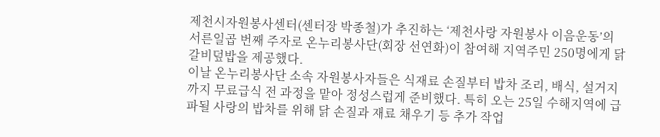제천시자원봉사센터(센터장 박종철)가 추진하는 ‘제천사랑 자원봉사 이음운동’의 서른일곱 번째 주자로 온누리봉사단(회장 선연화)이 참여해 지역주민 250명에게 닭갈비덮밥을 제공했다.
이날 온누리봉사단 소속 자원봉사자들은 식재료 손질부터 밥차 조리, 배식, 설거지까지 무료급식 전 과정을 맡아 정성스럽게 준비했다. 특히 오는 25일 수해지역에 급파될 사랑의 밥차를 위해 닭 손질과 재료 채우기 등 추가 작업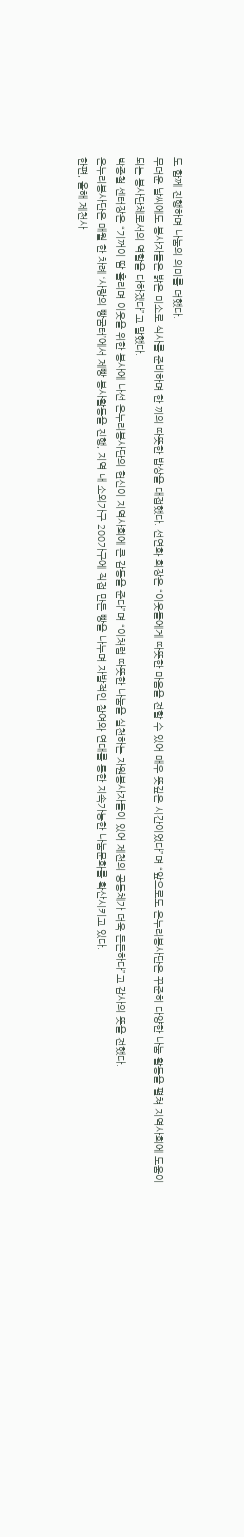도 함께 진행하며 나눔의 의미를 더했다.
무더운 날씨에도 봉사자들은 밝은 미소로 식사를 준비하며 한 끼의 따뜻한 밥상을 대접했다. 선연화 회장은 “이웃들에게 따뜻한 마음을 전할 수 있어 매우 뜻깊은 시간이었다”며 “앞으로도 온누리봉사단은 꾸준히 다양한 나눔 활동을 펼쳐 지역사회에 도움이 되는 봉사단체로서의 역할을 다하겠다”고 말했다.
박종철 센터장은 “기꺼이 땀 흘리며 이웃을 위한 봉사에 나선 온누리봉사단의 헌신이 지역사회에 큰 감동을 준다”며 “이처럼 따뜻한 나눔을 실천하는 자원봉사자들이 있어 제천의 공동체가 더욱 든든하다”고 감사의 뜻을 전했다.
온누리봉사단은 매월 한 차례 ‘사랑의 빵굼터’에서 제빵 봉사활동을 진행, 지역 내 소외가구 200가구에 직접 만든 빵을 나누며 자발적인 참여와 연대를 통한 지속가능한 나눔문화를 확산시키고 있다.
한편, 올해 제천사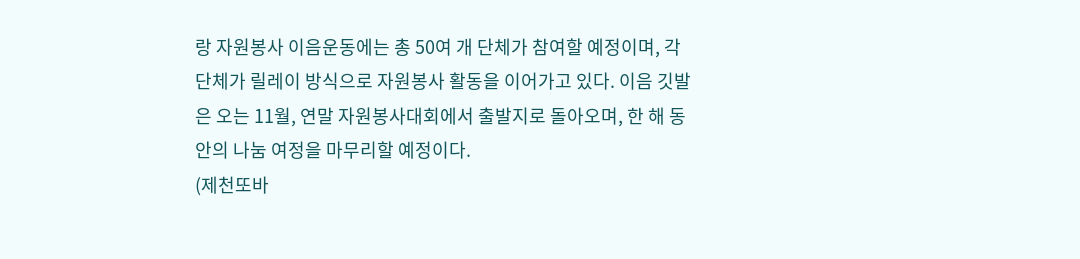랑 자원봉사 이음운동에는 총 50여 개 단체가 참여할 예정이며, 각 단체가 릴레이 방식으로 자원봉사 활동을 이어가고 있다. 이음 깃발은 오는 11월, 연말 자원봉사대회에서 출발지로 돌아오며, 한 해 동안의 나눔 여정을 마무리할 예정이다.
(제천또바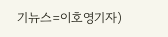기뉴스=이호영기자)